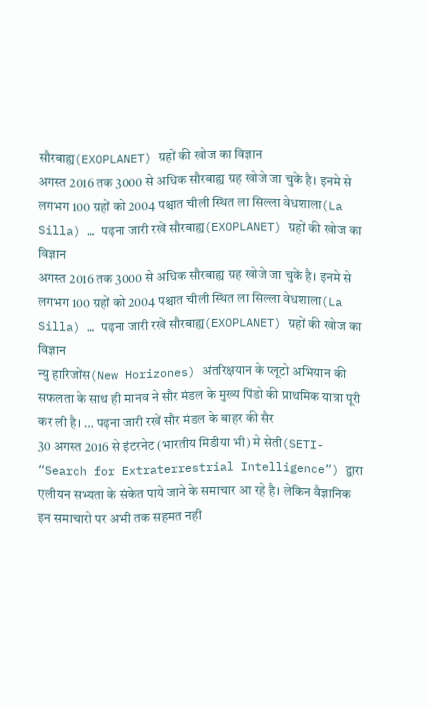सौरबाह्य(EXOPLANET) ग्रहों की खोज का विज्ञान
अगस्त 2016 तक 3000 से अधिक सौरबाह्य ग्रह खोजे जा चुकें है। इनमे से लगभग 100 ग्रहों को 2004 पश्चात चीली स्थित ला सिल्ला वेधशाला(La Silla) … पढ़ना जारी रखें सौरबाह्य(EXOPLANET) ग्रहों की खोज का विज्ञान
अगस्त 2016 तक 3000 से अधिक सौरबाह्य ग्रह खोजे जा चुकें है। इनमे से लगभग 100 ग्रहों को 2004 पश्चात चीली स्थित ला सिल्ला वेधशाला(La Silla) … पढ़ना जारी रखें सौरबाह्य(EXOPLANET) ग्रहों की खोज का विज्ञान
न्यु हारिजोंस(New Horizones) अंतरिक्षयान के प्लूटो अभियान की सफलता के साथ ही मानव ने सौर मंडल के मुख्य पिंडो की प्राथमिक यात्रा पूरी कर ली है। … पढ़ना जारी रखें सौर मंडल के बाहर की सैर
30 अगस्त 2016 से इंटरनेट (भारतीय मिडीया भी) मे सेती(SETI- “Search for Extraterrestrial Intelligence”) द्वारा एलीयन सभ्यता के संकेत पाये जाने के समाचार आ रहे है। लेकिन वैज्ञानिक इन समाचारो पर अभी तक सहमत नही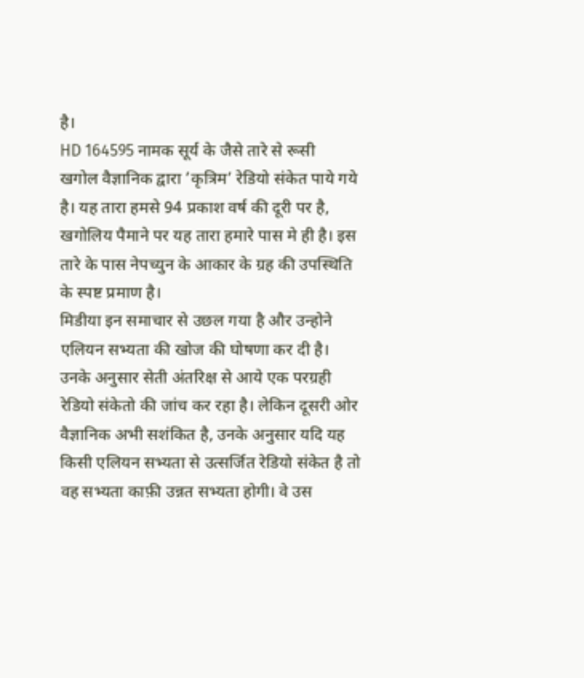है।
HD 164595 नामक सूर्य के जैसे तारे से रूसी खगोल वैज्ञानिक द्वारा ’कृत्रिम’ रेडियो संकेत पाये गये है। यह तारा हमसे 94 प्रकाश वर्ष की दूरी पर है, खगोलिय पैमाने पर यह तारा हमारे पास मे ही है। इस तारे के पास नेपच्युन के आकार के ग्रह की उपस्थिति के स्पष्ट प्रमाण है।
मिडीया इन समाचार से उछल गया है और उन्होने एलियन सभ्यता की खोज की घोषणा कर दी है। उनके अनुसार सेती अंतरिक्ष से आये एक परग्रही रेडियो संकेतो की जांच कर रहा है। लेकिन दूसरी ओर वैज्ञानिक अभी सशंकित है, उनके अनुसार यदि यह किसी एलियन सभ्यता से उत्सर्जित रेडियो संकेत है तो वह सभ्यता काफ़ी उन्नत सभ्यता होगी। वे उस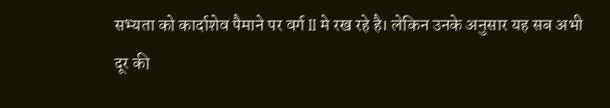सभ्यता को कार्दाशेव पैमाने पर वर्ग II मे रख रहे है। लेकिन उनके अनुसार यह सब अभी दूर की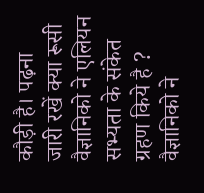कौड़ी है। पढ़ना जारी रखें क्या रूसी वैज्ञानिको ने एलियन सभ्यता के संकेत ग्रहण किये है ?
वैज्ञानिको ने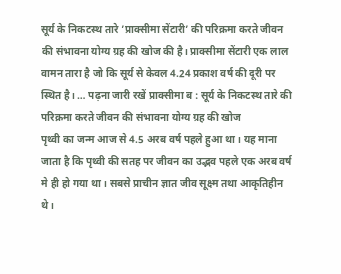सूर्य के निकटस्थ तारे ’प्राक्सीमा सेंटारी’ की परिक्रमा करते जीवन की संभावना योग्य ग्रह की खोज की है। प्राक्सीमा सेंटारी एक लाल वामन तारा है जो कि सूर्य से केवल 4.24 प्रकाश वर्ष की दूरी पर स्थित है। … पढ़ना जारी रखें प्राक्सीमा ब : सूर्य के निकटस्थ तारे की परिक्रमा करते जीवन की संभावना योग्य ग्रह की खोज
पृथ्वी का जन्म आज से 4.5 अरब वर्ष पहले हुआ था। यह माना जाता है कि पृथ्वी की सतह पर जीवन का उद्भव पहले एक अरब वर्ष मे ही हो गया था। सबसे प्राचीन ज्ञात जीव सूक्ष्म तथा आकृतिहीन थे।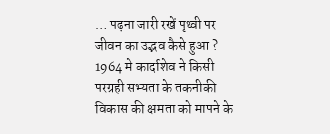… पढ़ना जारी रखें पृथ्वी पर जीवन का उद्भव कैसे हुआ ?
1964 मे कार्दाशेव ने किसी परग्रही सभ्यता के तकनीकी विकास की क्षमता को मापने के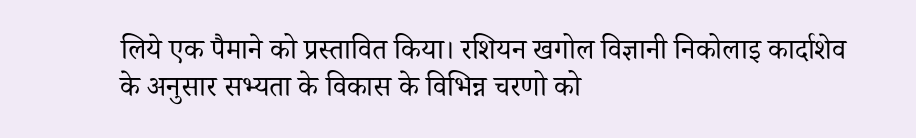लिये एक पैमाने को प्रस्तावित किया। रशियन खगोल विज्ञानी निकोलाइ कार्दाशेव के अनुसार सभ्यता के विकास के विभिन्न चरणो को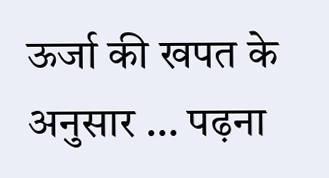ऊर्जा की खपत के अनुसार … पढ़ना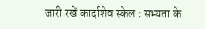जारी रखें कार्दाशेव स्केल : सभ्यता के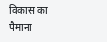विकास का पैमाना